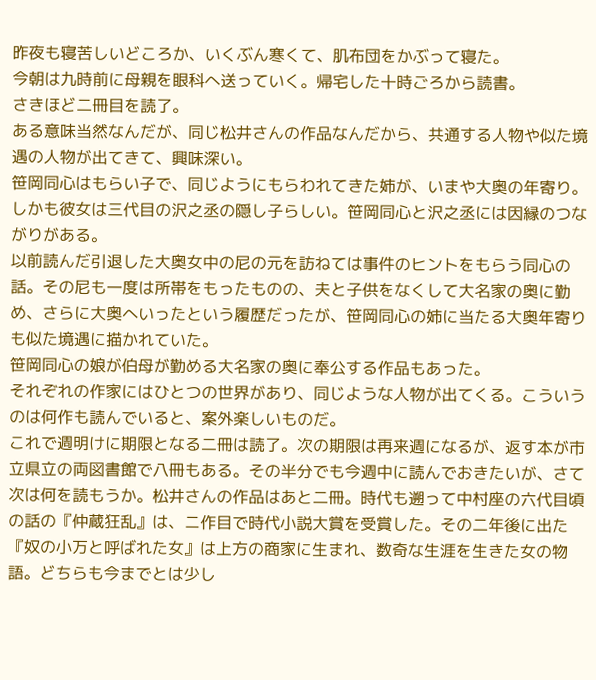昨夜も寝苦しいどころか、いくぶん寒くて、肌布団をかぶって寝た。
今朝は九時前に母親を眼科へ送っていく。帰宅した十時ごろから読書。
さきほど二冊目を読了。
ある意味当然なんだが、同じ松井さんの作品なんだから、共通する人物や似た境遇の人物が出てきて、興味深い。
笹岡同心はもらい子で、同じようにもらわれてきた姉が、いまや大奥の年寄り。しかも彼女は三代目の沢之丞の隠し子らしい。笹岡同心と沢之丞には因縁のつながりがある。
以前読んだ引退した大奥女中の尼の元を訪ねては事件のヒントをもらう同心の話。その尼も一度は所帯をもったものの、夫と子供をなくして大名家の奥に勤め、さらに大奥へいったという履歴だったが、笹岡同心の姉に当たる大奥年寄りも似た境遇に描かれていた。
笹岡同心の娘が伯母が勤める大名家の奥に奉公する作品もあった。
それぞれの作家にはひとつの世界があり、同じような人物が出てくる。こういうのは何作も読んでいると、案外楽しいものだ。
これで週明けに期限となる二冊は読了。次の期限は再来週になるが、返す本が市立県立の両図書館で八冊もある。その半分でも今週中に読んでおきたいが、さて次は何を読もうか。松井さんの作品はあと二冊。時代も遡って中村座の六代目頃の話の『仲蔵狂乱』は、ニ作目で時代小説大賞を受賞した。その二年後に出た『奴の小万と呼ばれた女』は上方の商家に生まれ、数奇な生涯を生きた女の物語。どちらも今までとは少し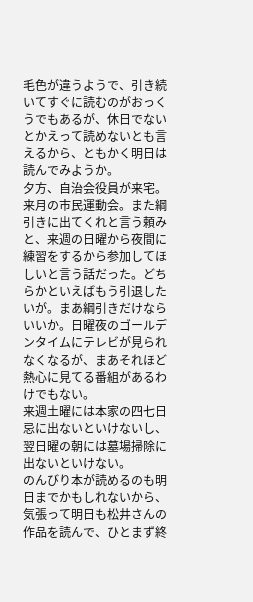毛色が違うようで、引き続いてすぐに読むのがおっくうでもあるが、休日でないとかえって読めないとも言えるから、ともかく明日は読んでみようか。
夕方、自治会役員が来宅。来月の市民運動会。また綱引きに出てくれと言う頼みと、来週の日曜から夜間に練習をするから参加してほしいと言う話だった。どちらかといえばもう引退したいが。まあ綱引きだけならいいか。日曜夜のゴールデンタイムにテレビが見られなくなるが、まあそれほど熱心に見てる番組があるわけでもない。
来週土曜には本家の四七日忌に出ないといけないし、翌日曜の朝には墓場掃除に出ないといけない。
のんびり本が読めるのも明日までかもしれないから、気張って明日も松井さんの作品を読んで、ひとまず終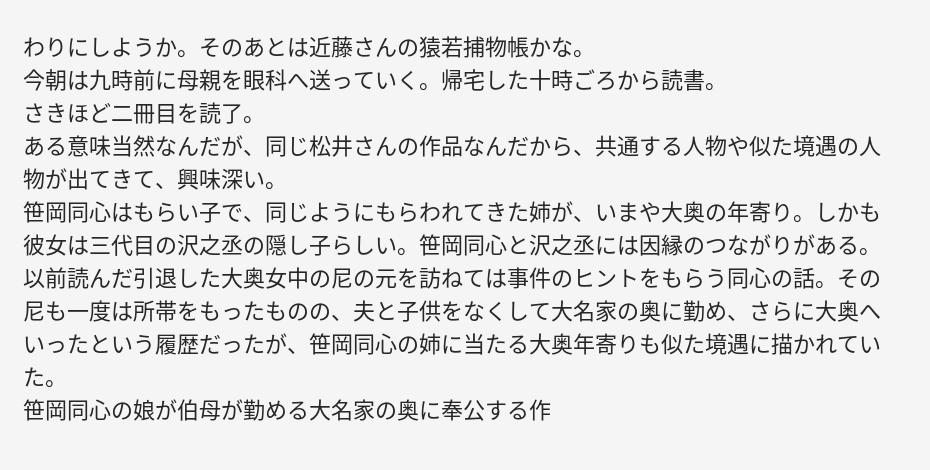わりにしようか。そのあとは近藤さんの猿若捕物帳かな。
今朝は九時前に母親を眼科へ送っていく。帰宅した十時ごろから読書。
さきほど二冊目を読了。
ある意味当然なんだが、同じ松井さんの作品なんだから、共通する人物や似た境遇の人物が出てきて、興味深い。
笹岡同心はもらい子で、同じようにもらわれてきた姉が、いまや大奥の年寄り。しかも彼女は三代目の沢之丞の隠し子らしい。笹岡同心と沢之丞には因縁のつながりがある。
以前読んだ引退した大奥女中の尼の元を訪ねては事件のヒントをもらう同心の話。その尼も一度は所帯をもったものの、夫と子供をなくして大名家の奥に勤め、さらに大奥へいったという履歴だったが、笹岡同心の姉に当たる大奥年寄りも似た境遇に描かれていた。
笹岡同心の娘が伯母が勤める大名家の奥に奉公する作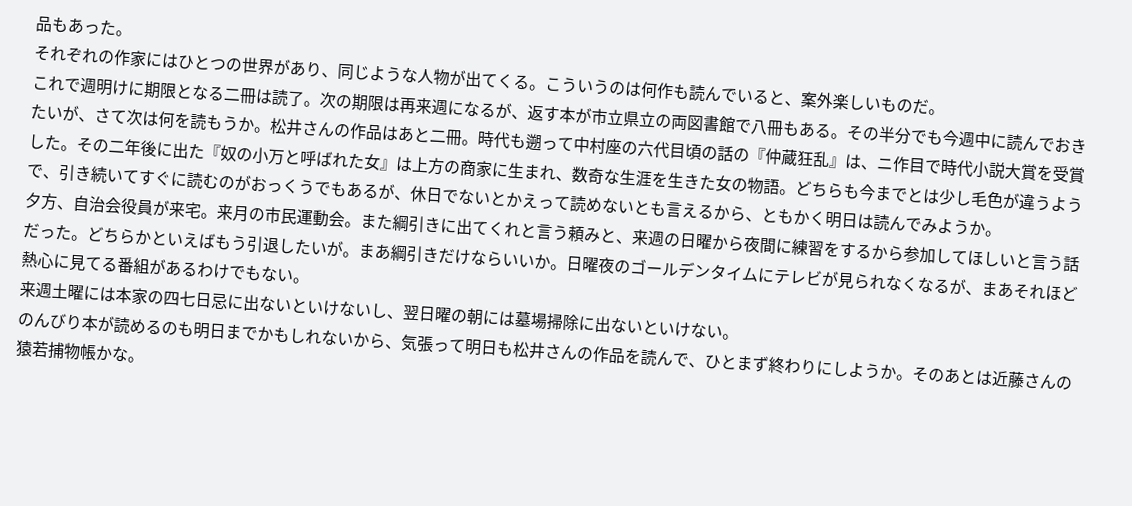品もあった。
それぞれの作家にはひとつの世界があり、同じような人物が出てくる。こういうのは何作も読んでいると、案外楽しいものだ。
これで週明けに期限となる二冊は読了。次の期限は再来週になるが、返す本が市立県立の両図書館で八冊もある。その半分でも今週中に読んでおきたいが、さて次は何を読もうか。松井さんの作品はあと二冊。時代も遡って中村座の六代目頃の話の『仲蔵狂乱』は、ニ作目で時代小説大賞を受賞した。その二年後に出た『奴の小万と呼ばれた女』は上方の商家に生まれ、数奇な生涯を生きた女の物語。どちらも今までとは少し毛色が違うようで、引き続いてすぐに読むのがおっくうでもあるが、休日でないとかえって読めないとも言えるから、ともかく明日は読んでみようか。
夕方、自治会役員が来宅。来月の市民運動会。また綱引きに出てくれと言う頼みと、来週の日曜から夜間に練習をするから参加してほしいと言う話だった。どちらかといえばもう引退したいが。まあ綱引きだけならいいか。日曜夜のゴールデンタイムにテレビが見られなくなるが、まあそれほど熱心に見てる番組があるわけでもない。
来週土曜には本家の四七日忌に出ないといけないし、翌日曜の朝には墓場掃除に出ないといけない。
のんびり本が読めるのも明日までかもしれないから、気張って明日も松井さんの作品を読んで、ひとまず終わりにしようか。そのあとは近藤さんの猿若捕物帳かな。